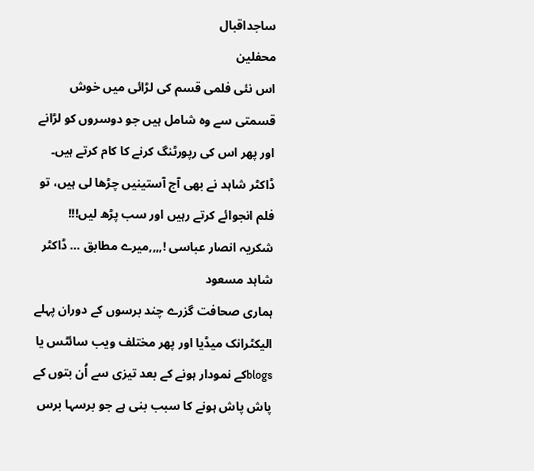ساجداقبال
محفلین
اس نئی فلمی قسم کی لڑائی میں خوش قسمتی سے وہ شامل ہیں جو دوسروں کو لڑانے اور پھر اس کی رپورٹنگ کرنے کا کام کرتے ہیں۔ ڈاکٹر شاہد نے بھی آج آستینیں چڑھا لی ہیں، تو فلم انجوائے کرتے رہیں اور سب پڑھ لیں!!!
شکریہ انصار عباسی !,,,,میرے مطابق … ڈاکٹر شاہد مسعود
ہماری صحافت گزرے چند برسوں کے دوران پہلے الیکٹرانک میڈیا اور پھر مختلف ویب سائٹس یا blogsکے نمودار ہونے کے بعد تیزی سے اُن بتوں کے پاش پاش ہونے کا سبب بنی ہے جو برسہا برس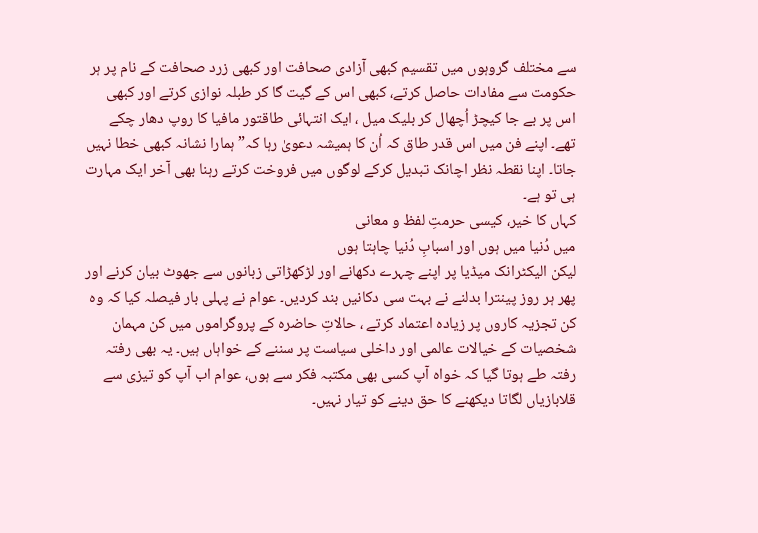سے مختلف گروہوں میں تقسیم کبھی آزادی صحافت اور کبھی زرد صحافت کے نام پر ہر حکومت سے مفادات حاصل کرتے، کبھی اس کے گیت گا کر طبلہ نوازی کرتے اور کبھی اس پر بے جا کیچڑ اُچھال کر بلیک میل ، ایک انتہائی طاقتور مافیا کا روپ دھار چکے تھے۔ اپنے فن میں اس قدر طاق کہ اُن کا ہمیشہ دعویٰ رہا کہ” ہمارا نشانہ کبھی خطا نہیں جاتا۔ اپنا نقطہ نظر اچانک تبدیل کرکے لوگوں میں فروخت کرتے رہنا بھی آخر ایک مہارت ہی تو ہے۔
کہاں کا خیر، کیسی حرمتِ لفظ و معانی
میں دُنیا میں ہوں اور اسبابِ دُنیا چاہتا ہوں
لیکن الیکٹرانک میڈیا پر اپنے چہرے دکھانے اور لڑکھڑاتی زبانوں سے جھوٹ بیان کرنے اور پھر ہر روز پینترا بدلنے نے بہت سی دکانیں بند کردیں۔ عوام نے پہلی بار فیصلہ کیا کہ وہ کن تجزیہ کاروں پر زیادہ اعتماد کرتے ، حالاتِ حاضرہ کے پروگراموں میں کن مہمان شخصیات کے خیالات عالمی اور داخلی سیاست پر سننے کے خواہاں ہیں۔ یہ بھی رفتہ رفتہ طے ہوتا گیا کہ خواہ آپ کسی بھی مکتبہ فکر سے ہوں، عوام اب آپ کو تیزی سے قلابازیاں لگاتا دیکھنے کا حق دینے کو تیار نہیں۔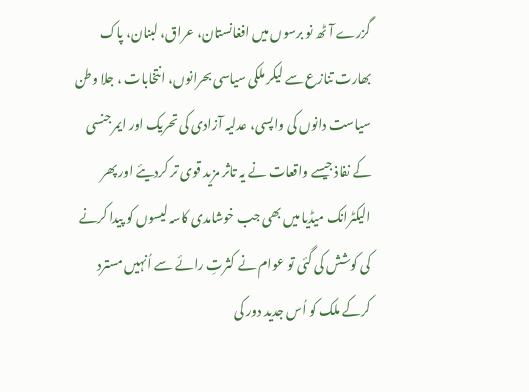گزرے آٹھ نو برسوں میں افغانستان، عراق، لبنان، پاک بھارت تنازع سے لیکر ملکی سیاسی بحرانوں، انتخابات ، جلا وطن سیاست دانوں کی واپسی، عدلیہ آزادی کی تحریک اور ایمرجنسی کے نفاذ جیسے واقعات نے یہ تاثر مزید قوی تر کردیئے اور پھر الیکٹرانک میڈیا میں بھی جب خوشامدی کاسہ لیسوں کو پیدا کرنے کی کوشش کی گئی تو عوام نے کثرتِ رائے سے اُنہیں مسترد کرکے ملک کو اُس جدید دور کی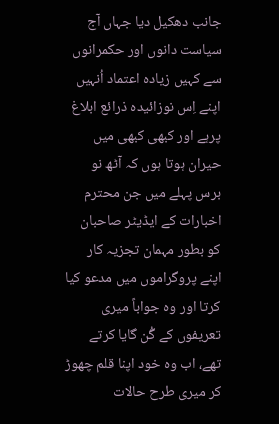جانب دھکیل دیا جہاں آج سیاست دانوں اور حکمرانوں سے کہیں زیادہ اعتماد اُنہیں اپنے اِس نوزائیدہ ذرائع ابلاغ پرہے اور کبھی کبھی میں حیران ہوتا ہوں کہ آٹھ نو برس پہلے میں جن محترم اخبارات کے ایڈیٹر صاحبان کو بطور مہمان تجزیہ کار اپنے پروگراموں میں مدعو کیا کرتا اور وہ جواباً میری تعریفوں کے گُن گایا کرتے تھے، اب وہ خود اپنا قلم چھوڑ کر میری طرح حالات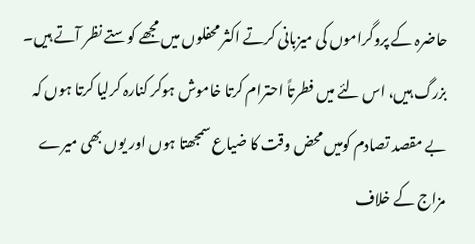حاضرہ کے پروگراموں کی میزبانی کرتے اکثر محفلوں میں مجھے کوستے نظر آتے ہیں۔ بزرگ ہیں، اس لئے میں فطرتاً احترام کرتا خاموش ہوکر کنارہ کرلیا کرتا ہوں کہ بے مقصد تصادم کومیں محض وقت کا ضیاع سمجھتا ہوں اور یوں بھی میرے مزاج کے خلاف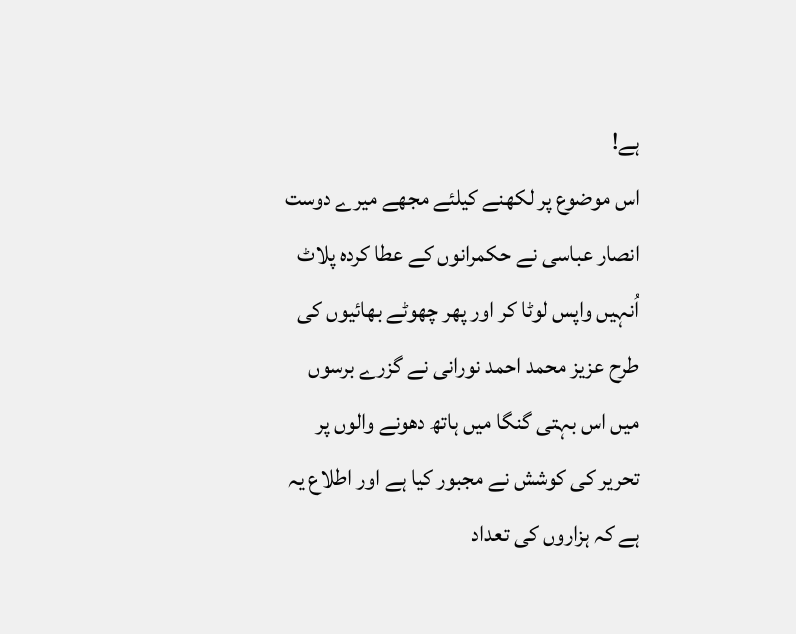ہے!
اس موضوع پر لکھنے کیلئے مجھے میرے دوست انصار عباسی نے حکمرانوں کے عطا کردہ پلاٹ اُنہیں واپس لوٹا کر اور پھر چھوٹے بھائیوں کی طرح عزیز محمد احمد نورانی نے گزرے برسوں میں اس بہتی گنگا میں ہاتھ دھونے والوں پر تحریر کی کوشش نے مجبور کیا ہے اور اطلاع یہ ہے کہ ہزاروں کی تعداد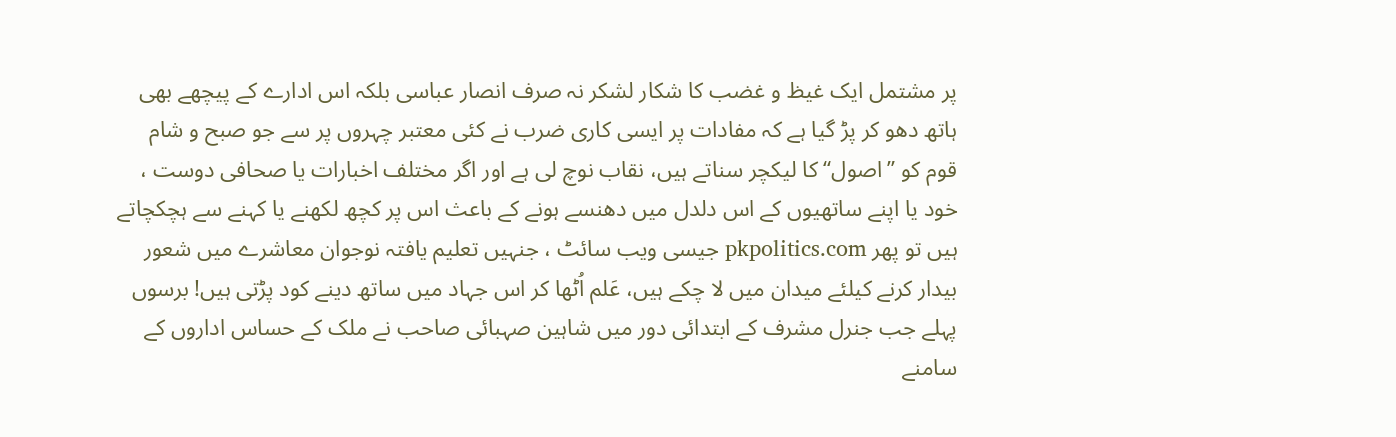پر مشتمل ایک غیظ و غضب کا شکار لشکر نہ صرف انصار عباسی بلکہ اس ادارے کے پیچھے بھی ہاتھ دھو کر پڑ گیا ہے کہ مفادات پر ایسی کاری ضرب نے کئی معتبر چہروں پر سے جو صبح و شام قوم کو ”اصول“ کا لیکچر سناتے ہیں، نقاب نوچ لی ہے اور اگر مختلف اخبارات یا صحافی دوست ، خود یا اپنے ساتھیوں کے اس دلدل میں دھنسے ہونے کے باعث اس پر کچھ لکھنے یا کہنے سے ہچکچاتے ہیں تو پھر pkpolitics.com جیسی ویب سائٹ ، جنہیں تعلیم یافتہ نوجوان معاشرے میں شعور بیدار کرنے کیلئے میدان میں لا چکے ہیں، عَلم اُٹھا کر اس جہاد میں ساتھ دینے کود پڑتی ہیں! برسوں پہلے جب جنرل مشرف کے ابتدائی دور میں شاہین صہبائی صاحب نے ملک کے حساس اداروں کے سامنے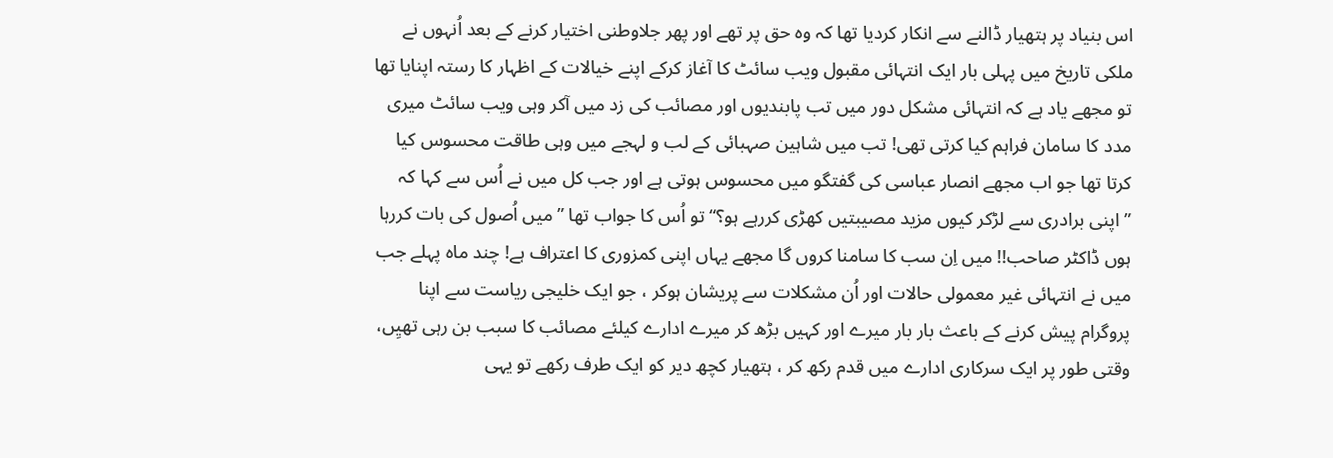اس بنیاد پر ہتھیار ڈالنے سے انکار کردیا تھا کہ وہ حق پر تھے اور پھر جلاوطنی اختیار کرنے کے بعد اُنہوں نے ملکی تاریخ میں پہلی بار ایک انتہائی مقبول ویب سائٹ کا آغاز کرکے اپنے خیالات کے اظہار کا رستہ اپنایا تھا تو مجھے یاد ہے کہ انتہائی مشکل دور میں تب پابندیوں اور مصائب کی زد میں آکر وہی ویب سائٹ میری مدد کا سامان فراہم کیا کرتی تھی! تب میں شاہین صہبائی کے لب و لہجے میں وہی طاقت محسوس کیا کرتا تھا جو اب مجھے انصار عباسی کی گفتگو میں محسوس ہوتی ہے اور جب کل میں نے اُس سے کہا کہ ”اپنی برادری سے لڑکر کیوں مزید مصیبتیں کھڑی کررہے ہو؟“ تو اُس کا جواب تھا ”میں اُصول کی بات کررہا ہوں ڈاکٹر صاحب!! میں اِن سب کا سامنا کروں گا مجھے یہاں اپنی کمزوری کا اعتراف ہے! چند ماہ پہلے جب میں نے انتہائی غیر معمولی حالات اور اُن مشکلات سے پریشان ہوکر ، جو ایک خلیجی ریاست سے اپنا پروگرام پیش کرنے کے باعث بار بار میرے اور کہیں بڑھ کر میرے ادارے کیلئے مصائب کا سبب بن رہی تھیِں، وقتی طور پر ایک سرکاری ادارے میں قدم رکھ کر ، ہتھیار کچھ دیر کو ایک طرف رکھے تو یہی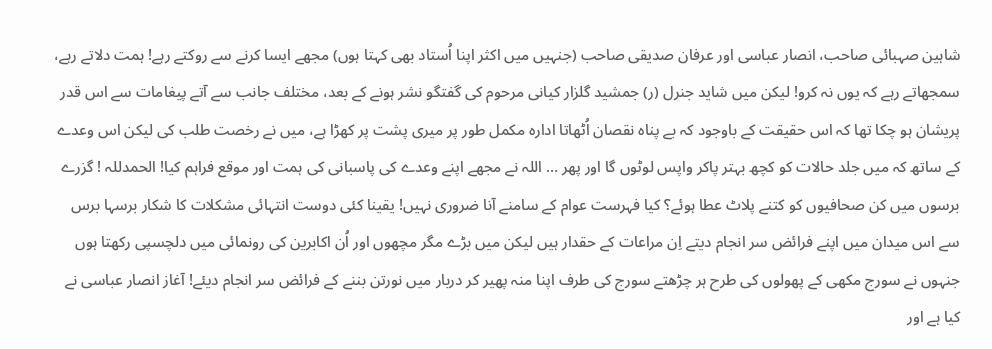شاہین صہبائی صاحب، انصار عباسی اور عرفان صدیقی صاحب (جنہیں میں اکثر اپنا اُستاد بھی کہتا ہوں) مجھے ایسا کرنے سے روکتے رہے! ہمت دلاتے رہے، سمجھاتے رہے کہ یوں نہ کرو! لیکن میں شاید جنرل (ر) جمشید گلزار کیانی مرحوم کی گفتگو نشر ہونے کے بعد، مختلف جانب سے آتے پیغامات سے اس قدر پریشان ہو چکا تھا کہ اس حقیقت کے باوجود کہ بے پناہ نقصان اُٹھاتا ادارہ مکمل طور پر میری پشت پر کھڑا ہے، میں نے رخصت طلب کی لیکن اس وعدے کے ساتھ کہ میں جلد حالات کو کچھ بہتر پاکر واپس لوٹوں گا اور پھر … اللہ نے مجھے اپنے وعدے کی پاسبانی کی ہمت اور موقع فراہم کیا! الحمدللہ ! گزرے برسوں میں کن صحافیوں کو کتنے پلاٹ عطا ہوئے؟ کیا فہرست عوام کے سامنے آنا ضروری نہیں! یقینا کئی دوست انتہائی مشکلات کا شکار برسہا برس سے اس میدان میں اپنے فرائض سر انجام دیتے اِن مراعات کے حقدار ہیں لیکن میں بڑے مگر مچھوں اور اُن اکابرین کی رونمائی میں دلچسپی رکھتا ہوں جنہوں نے سورج مکھی کے پھولوں کی طرح ہر چڑھتے سورج کی طرف اپنا منہ پھیر کر دربار میں نورتن بننے کے فرائض سر انجام دیئے! آغاز انصار عباسی نے کیا ہے اور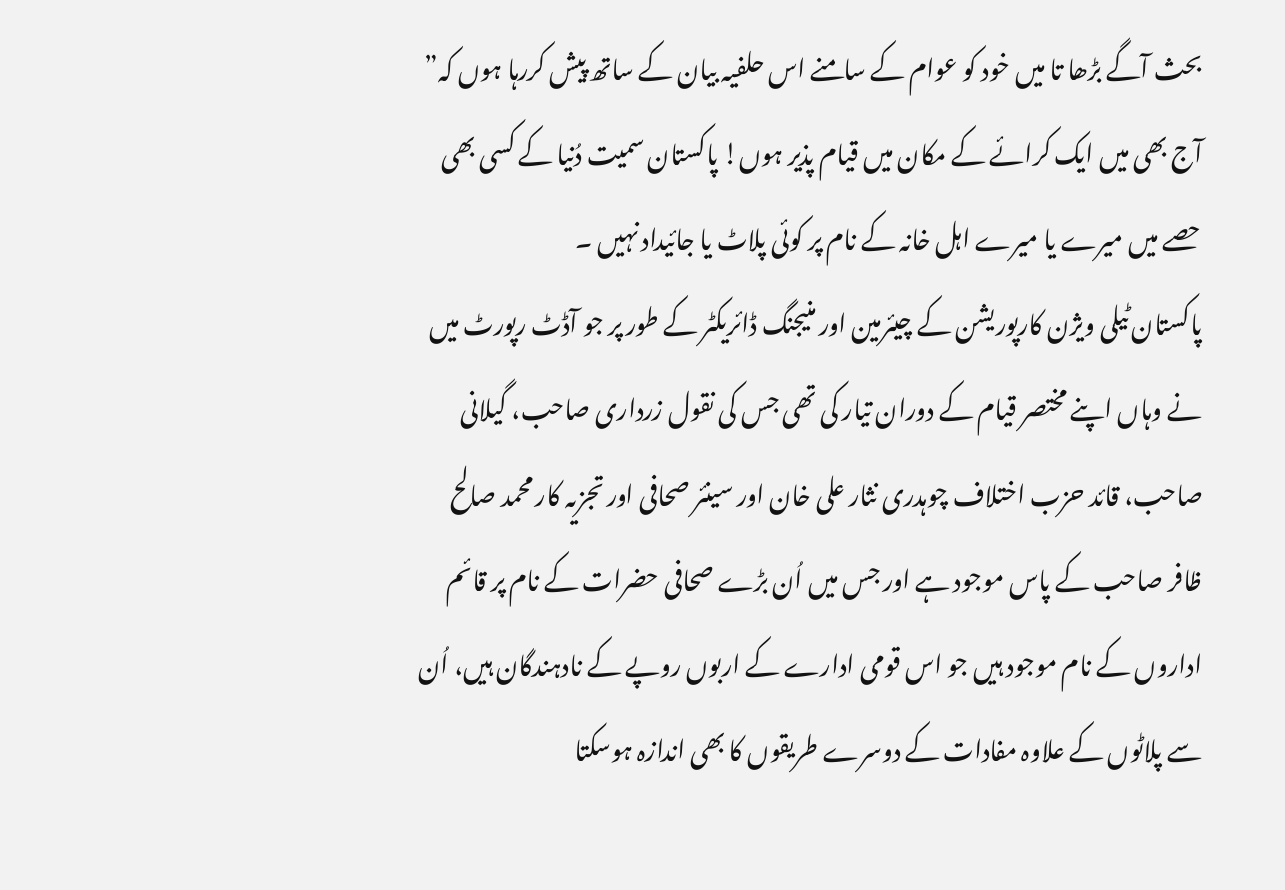بحث آگے بڑھا تا میں خود کو عوام کے سامنے اس حلفیہ بیان کے ساتھ پیش کررہا ہوں کہ” آج بھی میں ایک کرائے کے مکان میں قیام پذیر ہوں! پاکستان سمیت دُنیا کے کسی بھی حصے میں میرے یا میرے اہل خانہ کے نام پر کوئی پلاٹ یا جائیداد نہیں ۔
پاکستان ٹیلی ویژن کارپوریشن کے چیئرمین اور منیجنگ ڈائریکٹر کے طور پر جو آڈٹ رپورٹ میں نے وہاں اپنے مختصر قیام کے دوران تیار کی تھی جس کی نقول زرداری صاحب، گیلانی صاحب، قائد حزب اختلاف چوہدری نثار علی خان اور سینئر صحافی اور تجزیہ کار محمد صالح ظافر صاحب کے پاس موجود ہے اور جس میں اُن بڑے صحافی حضرات کے نام پر قائم اداروں کے نام موجود ہیں جو اس قومی ادارے کے اربوں روپے کے نادہندگان ہیں، اُن سے پلاٹوں کے علاوہ مفادات کے دوسرے طریقوں کا بھی اندازہ ہوسکتا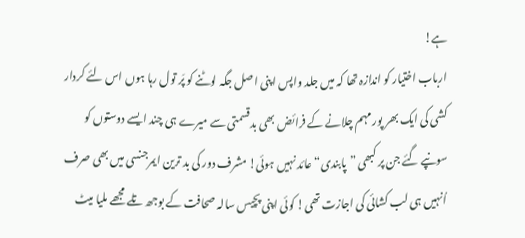ہے!
ارباب اختیار کو اندازہ تھا کہ میں جلد واپس اپنی اصل جگہ لوٹنے کو پَر تول رہا ہوں اس لئے کردار کشی کی ایک بھر پور مہم چلانے کے فرائض بھی بدقسمتی سے میرے ہی چند ایسے دوستوں کو سونپے گئے جن پر کبھی ”پابندی“ عائد نہیں ہوئی! مشرف دور کی بد ترین ایمرجنسی میں بھی صرف اُنہیں ہی لب کشائی کی اجازت تھی! کوئی اپنی پچیس سالہ صحافت کے بوجھ تلے مجھے ملیا میٹ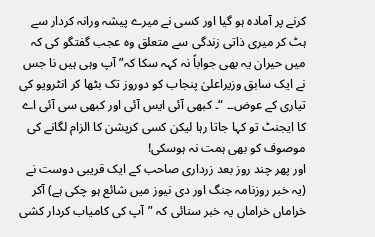کرنے پر آمادہ ہو گیا اور کسی نے میرے پیشہ ورانہ کردار سے ہٹ کر میری ذاتی زندگی سے متعلق وہ عجب گفتگو کی کہ میں حیران یہ بھی جواباً نہ کہہ سکا کہ” آپ وہی ہیں نا جس نے ایک سابق وزیراعلیٰ پنجاب کو دوروز تک بٹھا کر انٹرویو کی تیاری کے عوض۔۔ “۔ کبھی آئی ایس آئی اور کبھی سی آئی اے کا ایجنٹ تو کہا جاتا رہا لیکن کسی کرپشن کا الزام لگانے کی موصوف کو بھی ہمت نہ ہوسکی!
اور پھر چند روز بعد زرداری صاحب کے ایک قریبی دوست نے (یہ خبر روزنامہ جنگ اور دی نیوز میں شائع ہو چکی ہے) آکر خراماں خراماں یہ خبر سنائی کہ ”آپ کی کامیاب کردار کشی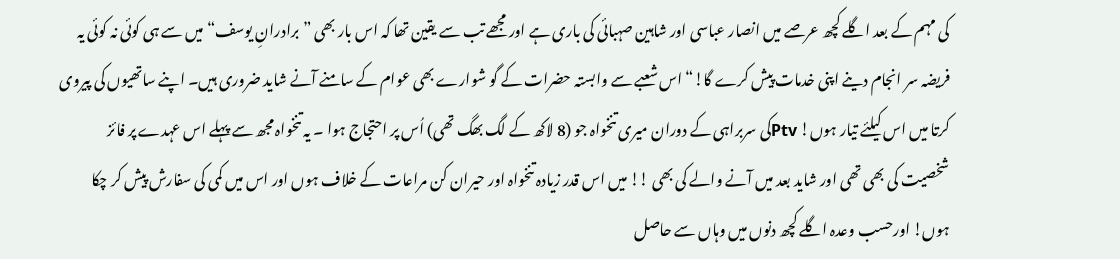کی مہم کے بعد اگلے کچھ عرصے میں انصار عباسی اور شاہین صہبائی کی باری ہے اور مجھے تب سے یقین تھا کہ اس بار بھی ”برادرانِ یوسف“ میں سے ہی کوئی نہ کوئی یہ فریضہ سر انجام دینے اپنی خدمات پیش کرے گا!“ اس شعبے سے وابستہ حضرات کے گو شوارے بھی عوام کے سامنے آنے شاید ضروری ہیں۔ اپنے ساتھیوں کی پیروی کرتا میں اس کیلئے تیار ہوں! Ptvکی سربراہی کے دوران میری تنخواہ جو (8 لاکھ کے لگ بھگ تھی) اُس پر احتجاج ہوا ۔ یہ تنخواہ مجھ سے پہلے اس عہدے پر فائز شخصیت کی بھی تھی اور شاید بعد میں آنے والے کی بھی !! میں اس قدر زیادہ تنخواہ اور حیران کن مراعات کے خلاف ہوں اور اس میں کمی کی سفارش پیش کر چکا ہوں! اورحسب وعدہ اگلے کچھ دنوں میں وہاں سے حاصل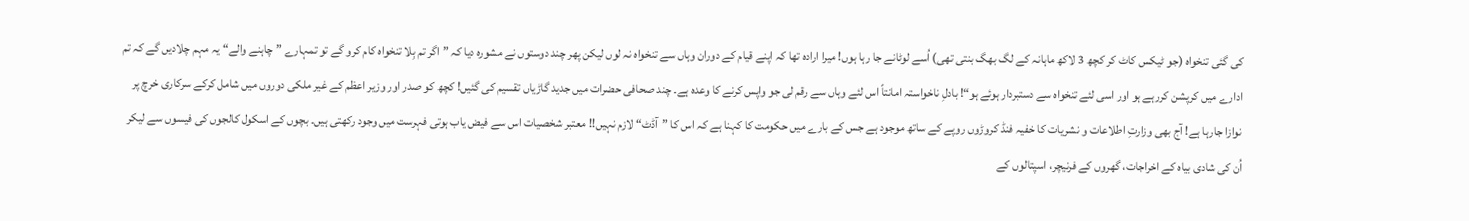کی گئی تنخواہ (جو ٹیکس کاٹ کر کچھ 3 لاکھ ماہانہ کے لگ بھگ بنتی تھی) اُسے لوٹانے جا رہا ہوں! میرا ارادہ تھا کہ اپنے قیام کے دوران وہاں سے تنخواہ نہ لوں لیکن پھر چند دوستوں نے مشورہ دیا کہ ”اگر تم بِلا تنخواہ کام کرو گے تو تمہارے ”چاہنے والے“ یہ مہم چلادیں گے کہ تم ادارے میں کرپشن کررہے ہو اور اسی لئے تنخواہ سے دستبردار ہوئے ہو“! بادلِ ناخواستہ امانتاً اس لئے وہاں سے رقم لی جو واپس کرنے کا وعدہ ہے۔ چند صحافی حضرات میں جدید گاڑیاں تقسیم کی گئیں! کچھ کو صدر اور وزیر اعظم کے غیر ملکی دوروں میں شامل کرکے سرکاری خرچ پر نوازا جارہا ہے! آج بھی وزارتِ اطلاعات و نشریات کا خفیہ فنڈ کروڑوں روپے کے ساتھ موجود ہے جس کے بارے میں حکومت کا کہنا ہے کہ اس کا ”آڈٹ“ لازم نہیں!! معتبر شخصیات اس سے فیض یاب ہوتی فہرست میں وجود رکھتی ہیں۔ بچوں کے اسکول کالجوں کی فیسوں سے لیکر اُن کی شادی بیاہ کے اخراجات، گھروں کے فرنیچر، اسپتالوں کے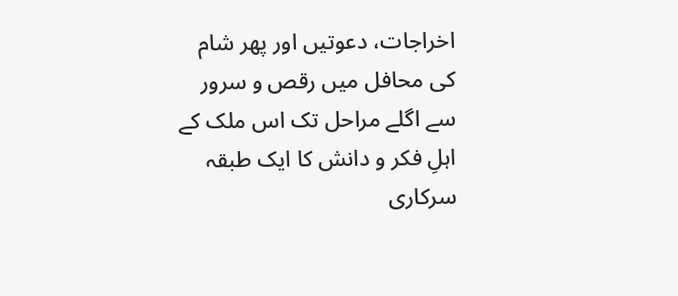اخراجات، دعوتیں اور پھر شام کی محافل میں رقص و سرور سے اگلے مراحل تک اس ملک کے اہلِ فکر و دانش کا ایک طبقہ سرکاری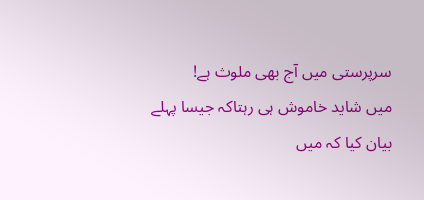سرپرستی میں آج بھی ملوث ہے!
میں شاید خاموش ہی رہتاکہ جیسا پہلے بیان کیا کہ میں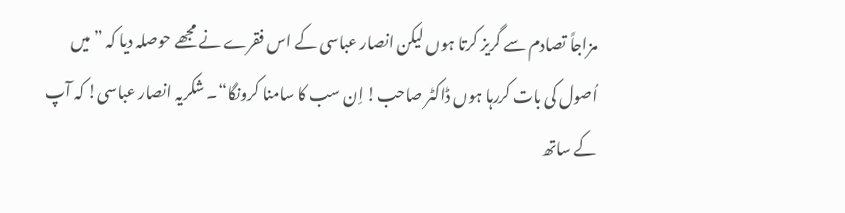مزاجاً تصادم سے گریز کرتا ہوں لیکن انصار عباسی کے اس فقرے نے مجھے حوصلہ دیا کہ ”میں اُصول کی بات کررہا ہوں ڈاکٹر صاحب! اِن سب کا سامنا کرونگا“۔ شکریہ انصار عباسی! کہ آپ کے ساتھ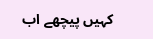کہیں پیچھے اب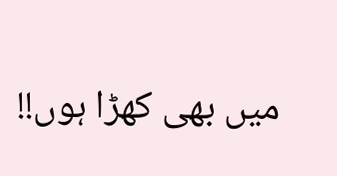میں بھی کھڑا ہوں!!